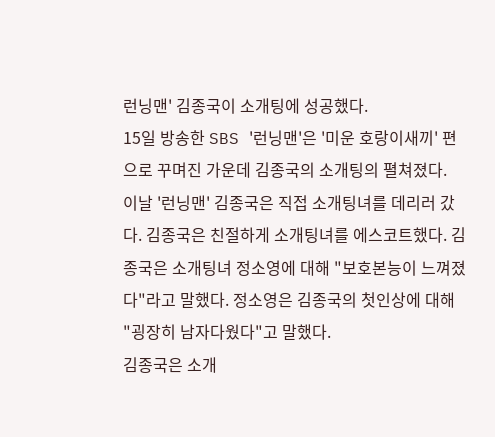런닝맨' 김종국이 소개팅에 성공했다.
15일 방송한 SBS '런닝맨'은 '미운 호랑이새끼' 편으로 꾸며진 가운데 김종국의 소개팅의 펼쳐졌다.
이날 '런닝맨' 김종국은 직접 소개팅녀를 데리러 갔다. 김종국은 친절하게 소개팅녀를 에스코트했다. 김종국은 소개팅녀 정소영에 대해 "보호본능이 느껴졌다"라고 말했다. 정소영은 김종국의 첫인상에 대해 "굉장히 남자다웠다"고 말했다.
김종국은 소개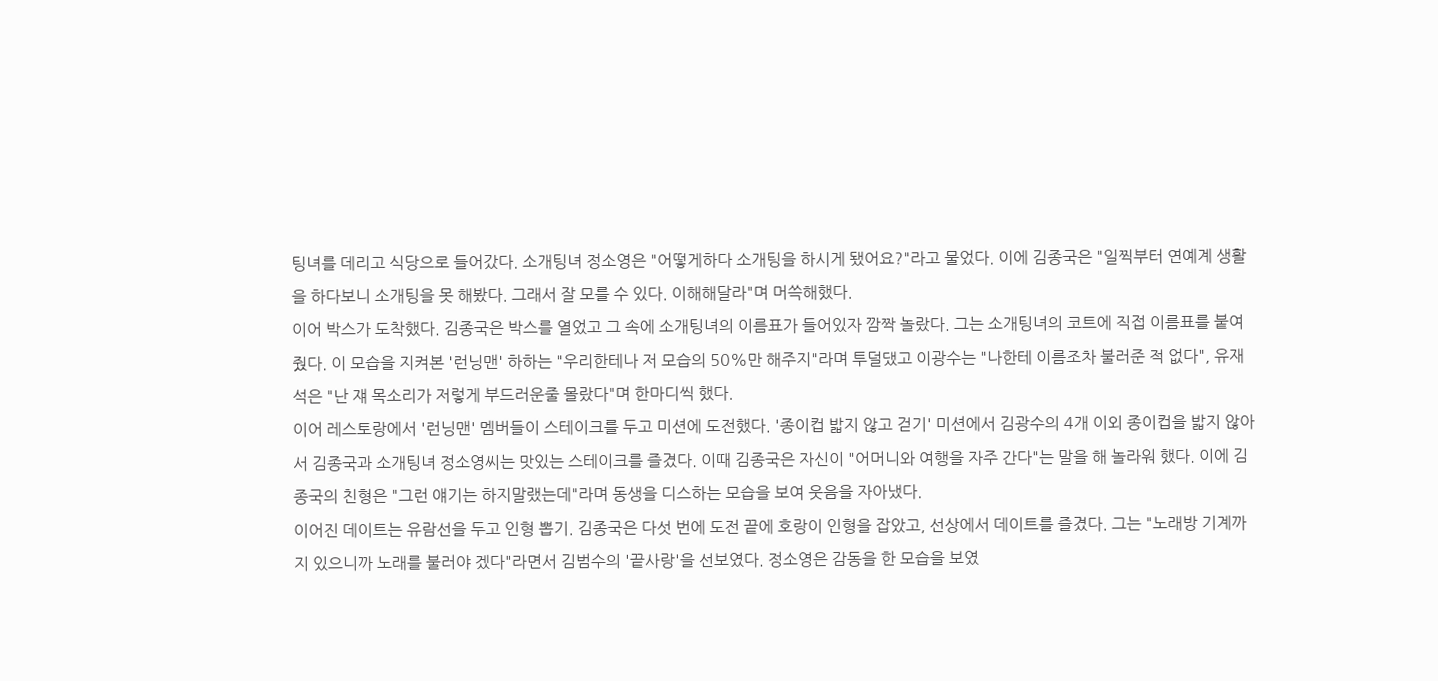팅녀를 데리고 식당으로 들어갔다. 소개팅녀 정소영은 "어떻게하다 소개팅을 하시게 됐어요?"라고 물었다. 이에 김종국은 "일찍부터 연예계 생활을 하다보니 소개팅을 못 해봤다. 그래서 잘 모를 수 있다. 이해해달라"며 머쓱해했다.
이어 박스가 도착했다. 김종국은 박스를 열었고 그 속에 소개팅녀의 이름표가 들어있자 깜짝 놀랐다. 그는 소개팅녀의 코트에 직접 이름표를 붙여줬다. 이 모습을 지켜본 '런닝맨' 하하는 "우리한테나 저 모습의 50%만 해주지"라며 투덜댔고 이광수는 "나한테 이름조차 불러준 적 없다", 유재석은 "난 쟤 목소리가 저렇게 부드러운줄 몰랐다"며 한마디씩 했다.
이어 레스토랑에서 '런닝맨' 멤버들이 스테이크를 두고 미션에 도전했다. '종이컵 밟지 않고 걷기' 미션에서 김광수의 4개 이외 종이컵을 밟지 않아서 김종국과 소개팅녀 정소영씨는 맛있는 스테이크를 즐겼다. 이때 김종국은 자신이 "어머니와 여행을 자주 간다"는 말을 해 놀라워 했다. 이에 김종국의 친형은 "그런 얘기는 하지말랬는데"라며 동생을 디스하는 모습을 보여 웃음을 자아냈다.
이어진 데이트는 유람선을 두고 인형 뽑기. 김종국은 다섯 번에 도전 끝에 호랑이 인형을 잡았고, 선상에서 데이트를 즐겼다. 그는 "노래방 기계까지 있으니까 노래를 불러야 겠다"라면서 김범수의 '끝사랑'을 선보였다. 정소영은 감동을 한 모습을 보였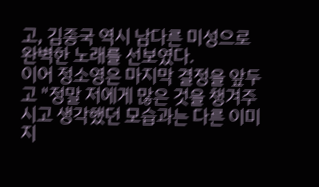고, 김종국 역시 남다른 미성으로 완벽한 노래를 선보였다.
이어 정소영은 마지막 결정을 앞두고 "정말 저에게 많은 것을 챙겨주시고 생각했던 모습과는 다른 이미지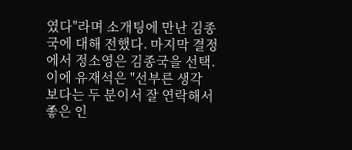였다"라며 소개팅에 만난 김종국에 대해 전했다. 마지막 결정에서 정소영은 김종국을 선택. 이에 유재석은 "선부른 생각 보다는 두 분이서 잘 연락해서 좋은 인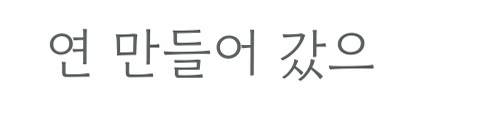연 만들어 갔으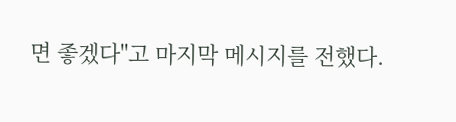면 좋겠다"고 마지막 메시지를 전했다.